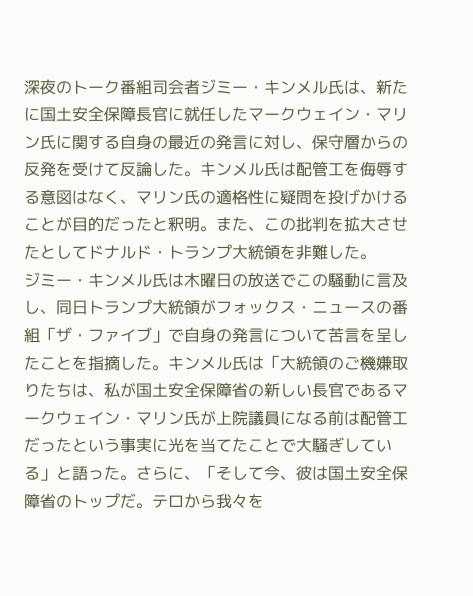深夜のトーク番組司会者ジミー・キンメル氏は、新たに国土安全保障長官に就任したマークウェイン・マリン氏に関する自身の最近の発言に対し、保守層からの反発を受けて反論した。キンメル氏は配管工を侮辱する意図はなく、マリン氏の適格性に疑問を投げかけることが目的だったと釈明。また、この批判を拡大させたとしてドナルド・トランプ大統領を非難した。
ジミー・キンメル氏は木曜日の放送でこの騒動に言及し、同日トランプ大統領がフォックス・ニュースの番組「ザ・ファイブ」で自身の発言について苦言を呈したことを指摘した。キンメル氏は「大統領のご機嫌取りたちは、私が国土安全保障省の新しい長官であるマークウェイン・マリン氏が上院議員になる前は配管工だったという事実に光を当てたことで大騒ぎしている」と語った。さらに、「そして今、彼は国土安全保障省のトップだ。テロから我々を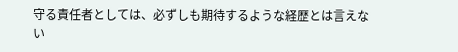守る責任者としては、必ずしも期待するような経歴とは言えない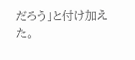だろう」と付け加えた。